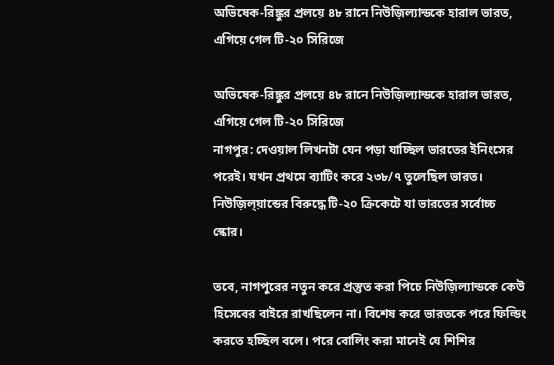অভিষেক-রিঙ্কুর প্রলয়ে ৪৮ রানে নিউজ়িল্যান্ডকে হারাল ভারত, এগিয়ে গেল টি-২০ সিরিজে

অভিষেক-রিঙ্কুর প্রলয়ে ৪৮ রানে নিউজ়িল্যান্ডকে হারাল ভারত, এগিয়ে গেল টি-২০ সিরিজে
নাগপুর: দেওয়াল লিখনটা যেন পড়া যাচ্ছিল ভারতের ইনিংসের পরেই। যখন প্রথমে ব্যাটিং করে ২৩৮/৭ তুলেছিল ভারত।  নিউজ়িল্য়ান্ডের বিরুদ্ধে টি-২০ ক্রিকেটে যা ভারতের সর্বোচ্চ স্কোর।

তবে, নাগপুরের নতুন করে প্রস্তুত করা পিচে নিউজ়িল্যান্ডকে কেউ হিসেবের বাইরে রাখছিলেন না। বিশেষ করে ভারতকে পরে ফিল্ডিং করতে হচ্ছিল বলে। পরে বোলিং করা মানেই যে শিশির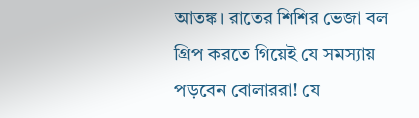আতঙ্ক। রাতের শিশির ভেজা বল গ্রিপ করতে গিয়েই যে সমস্যায় পড়বেন বোলাররা! যে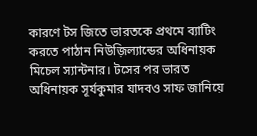কারণে টস জিতে ভারতকে প্রথমে ব্যাটিং করতে পাঠান নিউজ়িল্যান্ডের অধিনায়ক মিচেল স্যান্টনার। টসের পর ভারত অধিনায়ক সূর্যকুমার যাদবও সাফ জানিয়ে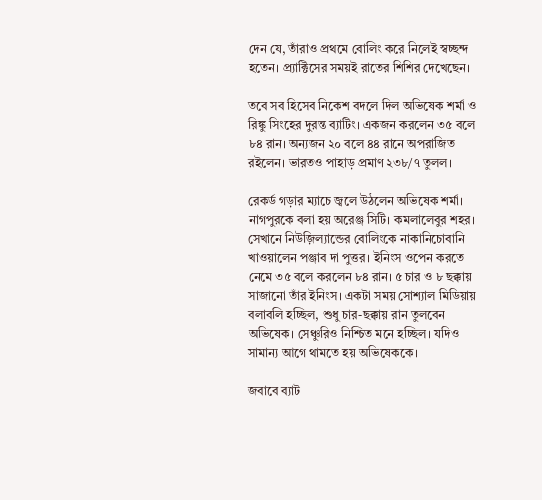দেন যে, তাঁরাও প্রথমে বোলিং করে নিলেই স্বচ্ছন্দ হতেন। প্র্যাক্টিসের সময়ই রাতের শিশির দেখেছেন।

তবে সব হিসেব নিকেশ বদলে দিল অভিষেক শর্মা ও রিঙ্কু সিংহের দুরন্ত ব্যাটিং। একজন করলেন ৩৫ বলে ৮৪ রান। অন্যজন ২০ বলে ৪৪ রানে অপরাজিত রইলেন। ভারতও পাহাড় প্রমাণ ২৩৮/৭ তুলল।

রেকর্ড গড়ার ম্যাচে জ্বলে উঠলেন অভিষেক শর্মা। নাগপুরকে বলা হয় অরেঞ্জ সিটি। কমলালেবুর শহর। সেখানে নিউজ়িল্যান্ডের বোলিংকে নাকানিচোবানি খাওয়ালেন পঞ্জাব দা পুত্তর। ইনিংস ওপেন করতে নেমে ৩৫ বলে করলেন ৮৪ রান। ৫ চার ও ৮ ছক্কায় সাজানো তাঁর ইনিংস। একটা সময় সোশ্যাল মিডিয়ায় বলাবলি হচ্ছিল, শুধু চার-ছক্কায় রান তুলবেন অভিষেক। সেঞ্চুরিও নিশ্চিত মনে হচ্ছিল। যদিও সামান্য আগে থামতে হয় অভিষেককে।

জবাবে ব্যাট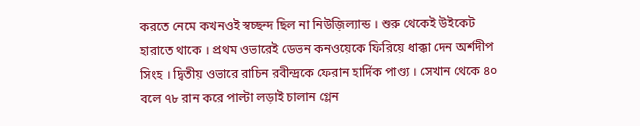করতে নেমে কখনওই স্বচ্ছন্দ ছিল না নিউজ়িল্যান্ড । শুরু থেকেই উইকেট হারাতে থাকে । প্রথম ওভারেই ডেভন কনওয়েকে ফিরিয়ে ধাক্কা দেন অর্শদীপ সিংহ । দ্বিতীয় ওভারে রাচিন রবীন্দ্রকে ফেরান হার্দিক পাণ্ড্য । সেখান থেকে ৪০ বলে ৭৮ রান করে পাল্টা লড়াই চালান গ্লেন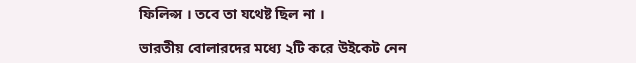ফিলিপ্স । তবে তা যথেষ্ট ছিল না ।

ভারতীয় বোলারদের মধ্যে ২টি করে উইকেট নেন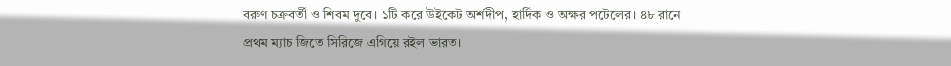বরুণ চক্রবর্তী ও শিবম দুবে। ১টি করে উইকেট অর্শদীপ, হার্দিক ও অক্ষর পটেলের। ৪৮ রানে প্রথম ম্যাচ জিতে সিরিজে এগিয়ে রইল ভারত।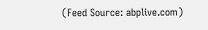(Feed Source: abplive.com)